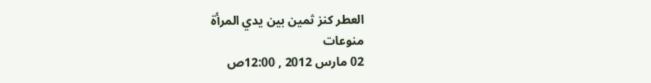العطر كنز ثمين بين يدي المرأة
منوعات
02 مارس 2012 , 12:00ص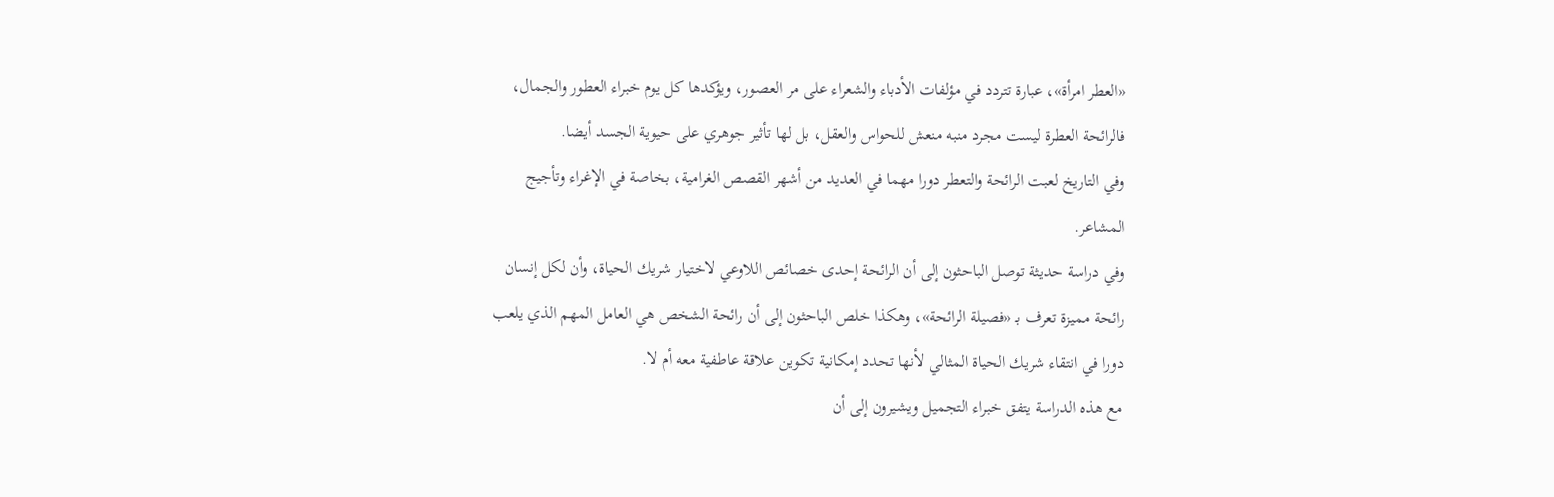«العطر امرأة»، عبارة تتردد في مؤلفات الأدباء والشعراء على مر العصور، ويؤكدها كل يوم خبراء العطور والجمال، فالرائحة العطرة ليست مجرد منبه منعش للحواس والعقل، بل لها تأثير جوهري على حيوية الجسد أيضا.
وفي التاريخ لعبت الرائحة والتعطر دورا مهما في العديد من أشهر القصص الغرامية، بخاصة في الإغراء وتأجيج المشاعر.
وفي دراسة حديثة توصل الباحثون إلى أن الرائحة إحدى خصائص اللاوعي لاختيار شريك الحياة، وأن لكل إنسان رائحة مميزة تعرف بـ «فصيلة الرائحة»، وهكذا خلص الباحثون إلى أن رائحة الشخص هي العامل المهم الذي يلعب دورا في انتقاء شريك الحياة المثالي لأنها تحدد إمكانية تكوين علاقة عاطفية معه أم لا.
مع هذه الدراسة يتفق خبراء التجميل ويشيرون إلى أن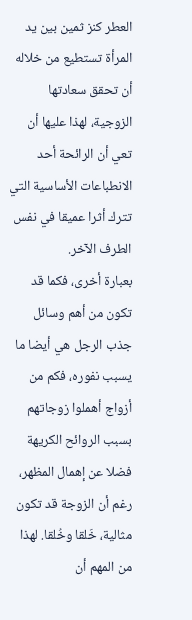العطر كنز ثمين بين يد المرأة تستطيع من خلاله أن تحقق سعادتها الزوجية، لهذا عليها أن تعي أن الرائحة أحد الانطباعات الأساسية التي تترك أثرا عميقا في نفس الطرف الآخر.
بعبارة أخرى، فكما قد تكون من أهم وسائل جذب الرجل هي أيضا ما يسبب نفوره، فكم من أزواج أهملوا زوجاتهم بسبب الروائح الكريهة فضلا عن إهمال المظهر، رغم أن الزوجة قد تكون مثالية، خَلقا وخُلقا. لهذا من المهم أن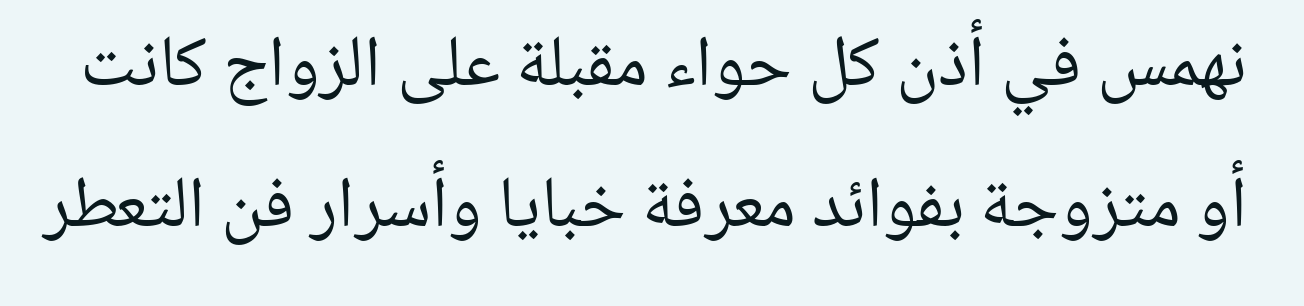نهمس في أذن كل حواء مقبلة على الزواج كانت أو متزوجة بفوائد معرفة خبايا وأسرار فن التعطر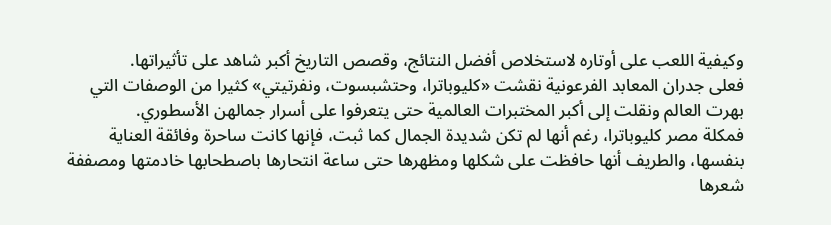وكيفية اللعب على أوتاره لاستخلاص أفضل النتائج، وقصص التاريخ أكبر شاهد على تأثيراتها.
فعلى جدران المعابد الفرعونية نقشت «كليوباترا، وحتشبسوت، ونفرتيتي» كثيرا من الوصفات التي بهرت العالم ونقلت إلى أكبر المختبرات العالمية حتى يتعرفوا على أسرار جمالهن الأسطوري.
فمكلة مصر كليوباترا، رغم أنها لم تكن شديدة الجمال كما ثبت، فإنها كانت ساحرة وفائقة العناية بنفسها، والطريف أنها حافظت على شكلها ومظهرها حتى ساعة انتحارها باصطحابها خادمتها ومصففة شعرها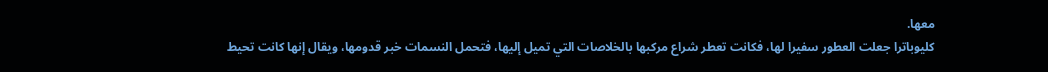معها.
كليوباترا جعلت العطور سفيرا لها، فكانت تعطر شراع مركبها بالخلاصات التي تميل إليها، فتحمل النسمات خبر قدومها، ويقال إنها كانت تحيط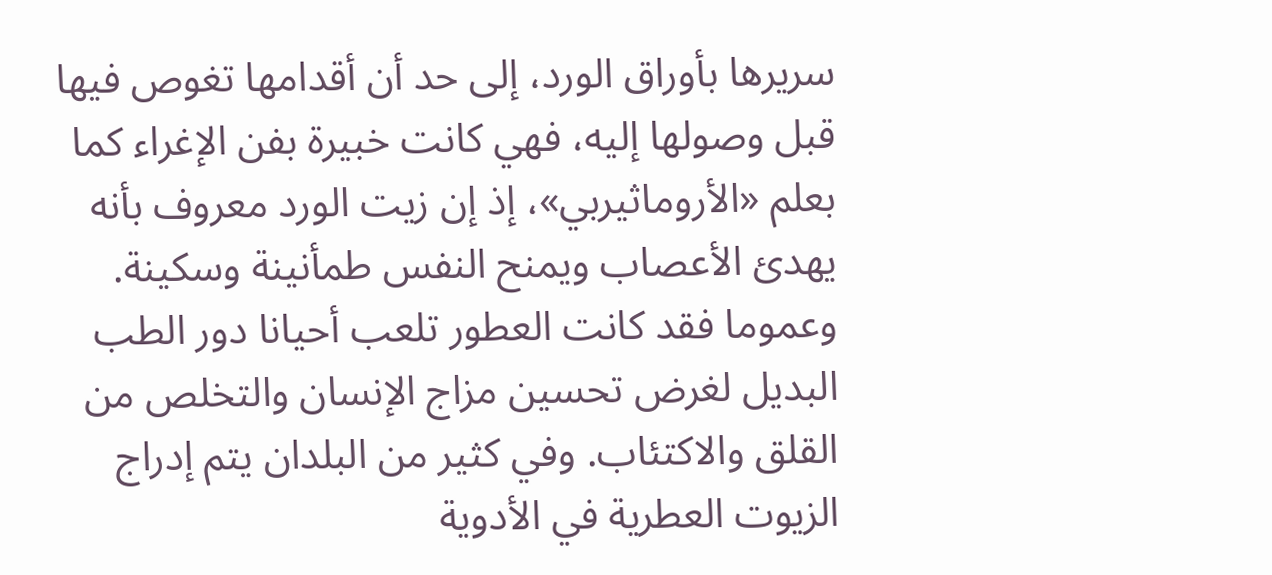سريرها بأوراق الورد، إلى حد أن أقدامها تغوص فيها قبل وصولها إليه، فهي كانت خبيرة بفن الإغراء كما بعلم «الأروماثيربي»، إذ إن زيت الورد معروف بأنه يهدئ الأعصاب ويمنح النفس طمأنينة وسكينة.
وعموما فقد كانت العطور تلعب أحيانا دور الطب البديل لغرض تحسين مزاج الإنسان والتخلص من القلق والاكتئاب. وفي كثير من البلدان يتم إدراج الزيوت العطرية في الأدوية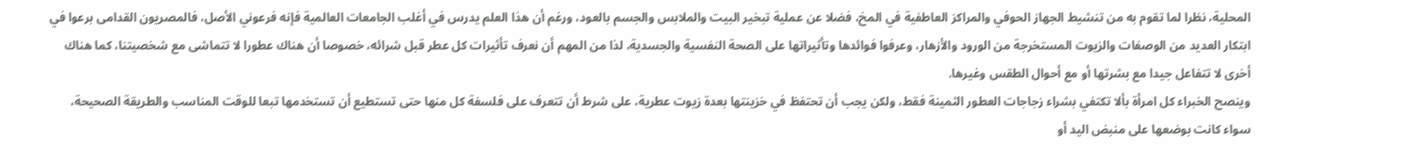المحلية، نظرا لما تقوم به من تنشيط الجهاز الحوفي والمراكز العاطفية في المخ، فضلا عن عملية تبخير البيت والملابس والجسم بالعود، ورغم أن هذا العلم يدرس في أغلب الجامعات العالمية فإنه فرعوني الأصل، فالمصريون القدامى برعوا في ابتكار العديد من الوصفات والزيوت المستخرجة من الورود والأزهار، وعرفوا فوائدها وتأثيراتها على الصحة النفسية والجسدية، لذا من المهم أن نعرف تأثيرات كل عطر قبل شرائه، خصوصا أن هناك عطورا لا تتماشى مع شخصيتنا، كما هناك أخرى لا تتفاعل جيدا مع بشرتها أو مع أحوال الطقس وغيرها.
وينصح الخبراء كل امرأة بألا تكتفي بشراء زجاجات العطور الثمينة فقط، ولكن يجب أن تحتفظ في خزينتها بعدة زيوت عطرية، على شرط أن تتعرف على فلسفة كل منها حتى تستطيع أن تستخدمها تبعا للوقت المناسب والطريقة الصحيحة، سواء كانت بوضعها على منبض اليد أو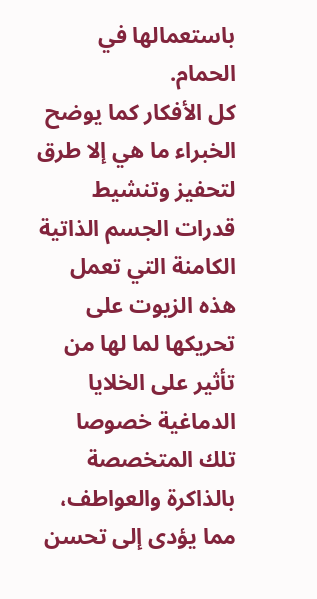باستعمالها في الحمام.
كل الأفكار كما يوضح الخبراء ما هي إلا طرق لتحفيز وتنشيط قدرات الجسم الذاتية الكامنة التي تعمل هذه الزيوت على تحريكها لما لها من تأثير على الخلايا الدماغية خصوصا تلك المتخصصة بالذاكرة والعواطف، مما يؤدى إلى تحسن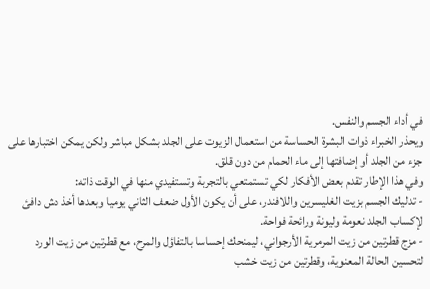في أداء الجسم والنفس.
ويحذر الخبراء ذوات البشرة الحساسة من استعمال الزيوت على الجلد بشكل مباشر ولكن يمكن اختبارها على جزء من الجلد أو إضافتها إلى ماء الحمام من دون قلق.
وفي هذا الإطار تقدم بعض الأفكار لكي تستمتعي بالتجربة وتستفيدي منها في الوقت ذاته:
- تدليك الجسم بزيت الغليسرين واللافندر، على أن يكون الأول ضعف الثاني يوميا وبعدها أخذ دش دافئ لإكساب الجلد نعومة وليونة ورائحة فواحة.
- مزج قطرتين من زيت المرمرية الأرجواني، ليمنحك إحساسا بالتفاؤل والمرح، مع قطرتين من زيت الورد لتحسين الحالة المعنوية، وقطرتين من زيت خشب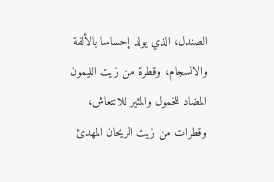الصندل، الذي يولد إحساسا بالألفة والانسجام، وقطرة من زيت الليمون المضاد للخمول والمثير للانتعاش، وقطرات من زيت الريحان المهدئ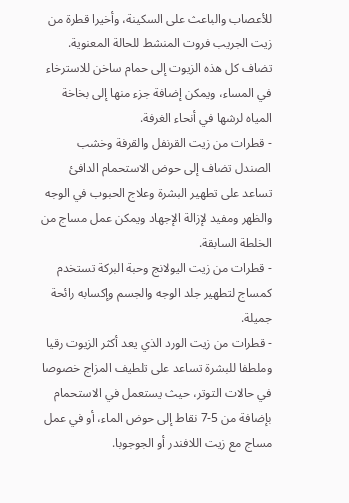للأعصاب والباعث على السكينة، وأخيرا قطرة من زيت الجريب فروت المنشط للحالة المعنوية.
تضاف كل هذه الزيوت إلى حمام ساخن للاسترخاء في المساء، ويمكن إضافة جزء منها إلى بخاخة المياه لرشها في أنحاء الغرفة.
- قطرات من زيت القرنفل والقرفة وخشب الصندل تضاف إلى حوض الاستحمام الدافئ تساعد على تطهير البشرة وعلاج الحبوب في الوجه والظهر ومفيد لإزالة الإجهاد ويمكن عمل مساج من الخلطة السابقة.
- قطرات من زيت اليولانج وحبة البركة تستخدم كمساج لتطهير جلد الوجه والجسم وإكسابه رائحة جميلة.
- قطرات من زيت الورد الذي يعد أكثر الزيوت رقيا وملطفا للبشرة تساعد على تلطيف المزاج خصوصا في حالات التوتر، حيث يستعمل في الاستحمام بإضافة من 5-7 نقاط إلى حوض الماء، أو في عمل مساج مع زيت اللافندر أو الجوجوبا.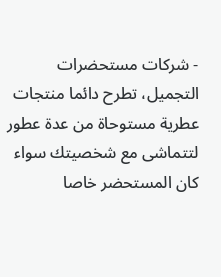- شركات مستحضرات التجميل، تطرح دائما منتجات عطرية مستوحاة من عدة عطور لتتماشى مع شخصيتك سواء كان المستحضر خاصا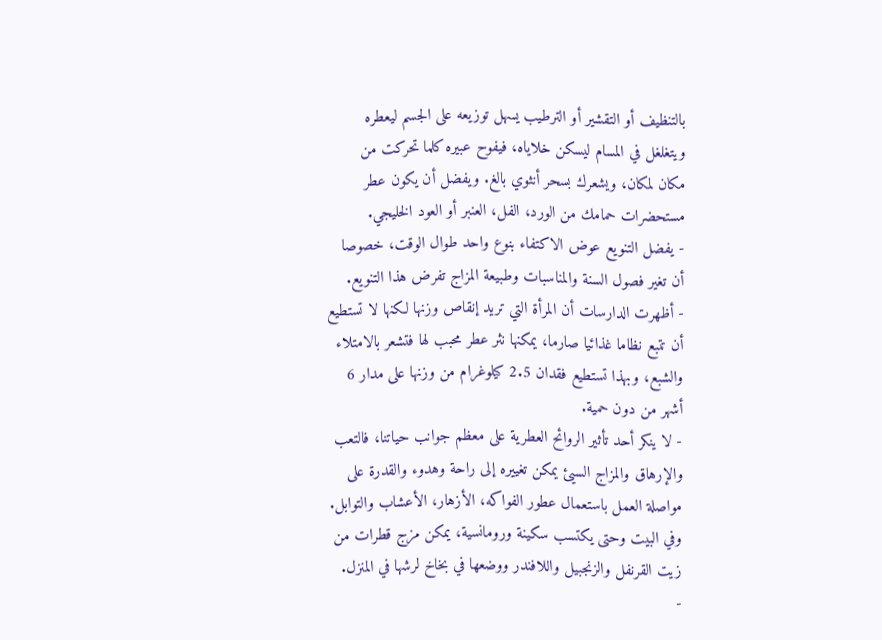بالتنظيف أو التقشير أو الترطيب يسهل توزيعه على الجسم ليعطره ويتغلغل في المسام ليسكن خلاياه، فيفوح عبيره كلما تحركت من مكان لمكان، ويشعرك بسحر أنثوي بالغ. ويفضل أن يكون عطر مستحضرات حمامك من الورد، الفل، العنبر أو العود الخليجي.
- يفضل التنويع عوض الاكتفاء بنوع واحد طوال الوقت، خصوصا أن تغير فصول السنة والمناسبات وطبيعة المزاج تفرض هذا التنويع.
- أظهرت الدارسات أن المرأة التي تريد إنقاص وزنها لكنها لا تستطيع أن تتبع نظاما غذائيا صارما، يمكنها نثر عطر محبب لها فتشعر بالامتلاء والشبع، وبهذا تستطيع فقدان 2.5 كيلوغرام من وزنها على مدار 6 أشهر من دون حمية.
- لا ينكر أحد تأثير الروائح العطرية على معظم جوانب حياتنا، فالتعب والإرهاق والمزاج السيئ يمكن تغييره إلى راحة وهدوء والقدرة على مواصلة العمل باستعمال عطور الفواكه، الأزهار، الأعشاب والتوابل.
وفي البيت وحتى يكتسب سكينة ورومانسية، يمكن مزج قطرات من زيت القرنفل والزنجبيل واللافندر ووضعها في بخاخ لرشها في المنزل.
-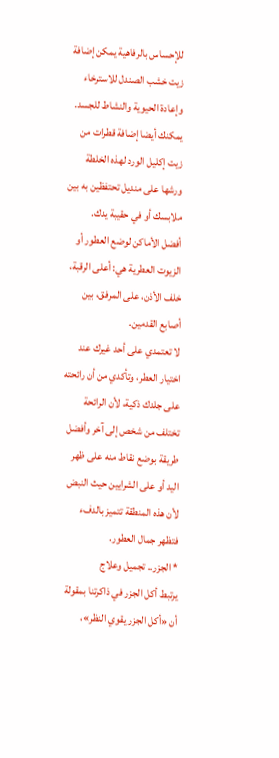للإحساس بالرفاهية يمكن إضافة زيت خشب الصندل للاسترخاء وإعادة الحيوية والنشاط للجسد. يمكنك أيضا إضافة قطرات من زيت إكليل الورد لهذه الخلطة ورشها على منديل تحتفظين به بين ملابسك أو في حقيبة يدك.
أفضل الأماكن لوضع العطور أو الزيوت العطرية هي: أعلى الرقبة، خلف الأذن، على المرفق، بين أصابع القدمين.
لا تعتمدي على أحد غيرك عند اختيار العطر، وتأكدي من أن رائحته على جلدك ذكية، لأن الرائحة تختلف من شخص إلى آخر وأفضل طريقة بوضع نقاط منه على ظهر اليد أو على الشرايين حيث النبض لأن هذه المنطقة تتميز بالدفء فتظهر جمال العطور.
* الجزر.. تجميل وعلاج
يرتبط أكل الجزر في ذاكرتنا بمقولة أن «أكل الجزر يقوي النظر»،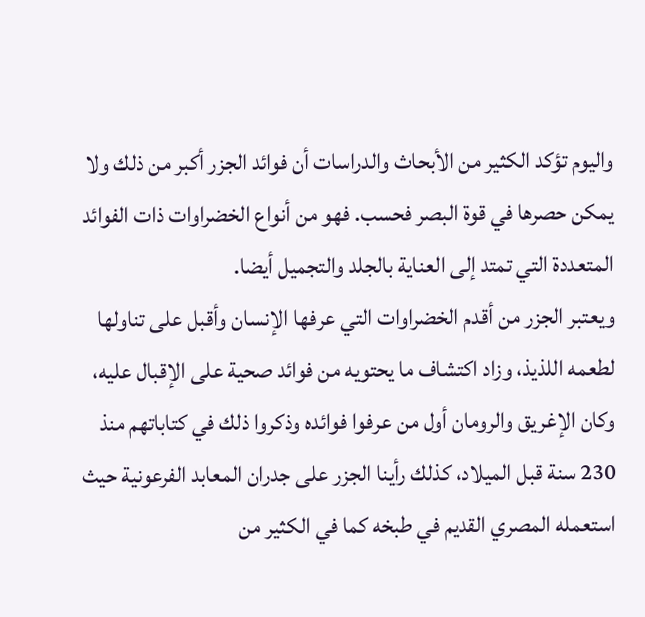واليوم تؤكد الكثير من الأبحاث والدراسات أن فوائد الجزر أكبر من ذلك ولا يمكن حصرها في قوة البصر فحسب. فهو من أنواع الخضراوات ذات الفوائد المتعددة التي تمتد إلى العناية بالجلد والتجميل أيضا.
ويعتبر الجزر من أقدم الخضراوات التي عرفها الإنسان وأقبل على تناولها لطعمه اللذيذ، وزاد اكتشاف ما يحتويه من فوائد صحية على الإقبال عليه، وكان الإغريق والرومان أول من عرفوا فوائده وذكروا ذلك في كتاباتهم منذ 230 سنة قبل الميلاد، كذلك رأينا الجزر على جدران المعابد الفرعونية حيث استعمله المصري القديم في طبخه كما في الكثير من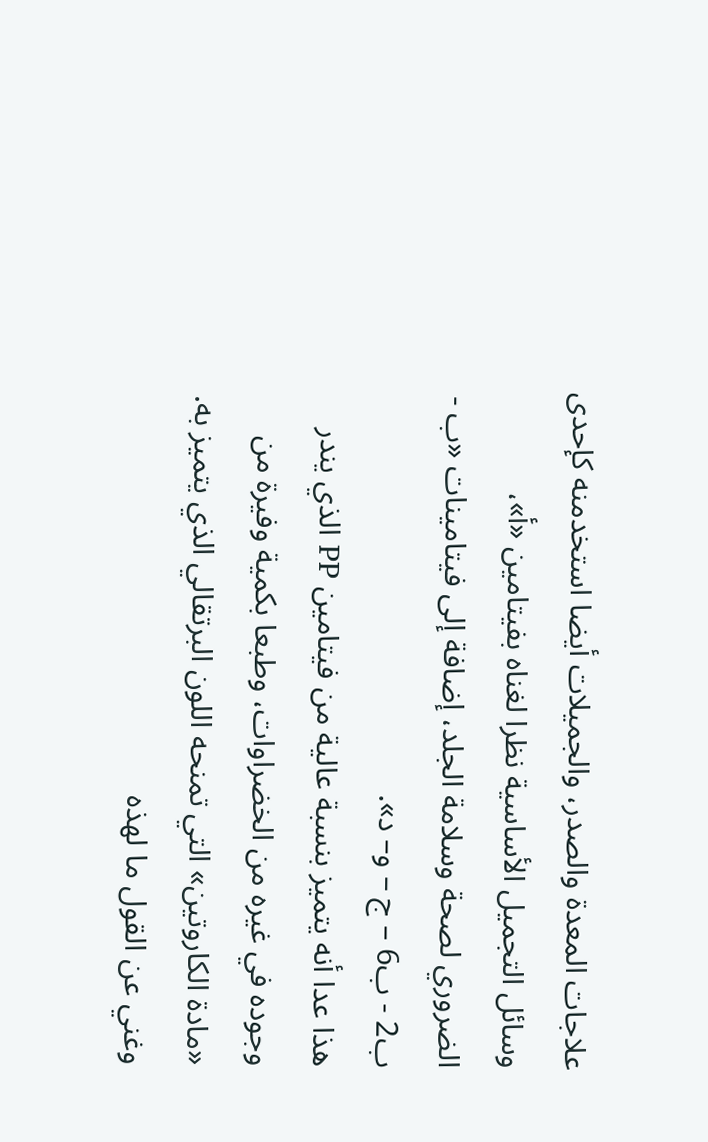علاجات المعدة والصدر، والجميلات أيضا استخدمنه كإحدى وسائل التجميل الأساسية نظرا لغناه بفيتامين «أ»، الضروري لصحة وسلامة الجلد، إضافة إلى فيتامينات «ب - ب2 - ب6 – ج – و– د».
هذا عدا أنه يتميز بنسبة عالية من فيتامين PP الذي يندر وجوده في غيره من الخضراوات، وطبعا بكمية وفيرة من «مادة الكاروتين» التي تمنحه اللون البرتقالي الذي يتميز به. وغني عن القول ما لهذه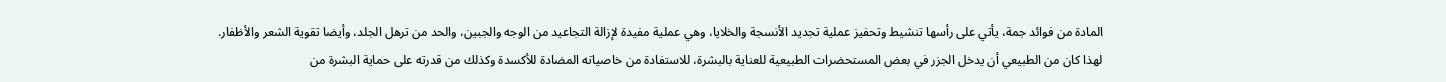المادة من فوائد جمة، يأتي على رأسها تنشيط وتحفيز عملية تجديد الأنسجة والخلايا، وهي عملية مفيدة لإزالة التجاعيد من الوجه والجبين، والحد من ترهل الجلد، وأيضا تقوية الشعر والأظفار.
لهذا كان من الطبيعي أن يدخل الجزر في بعض المستحضرات الطبيعية للعناية بالبشرة، للاستفادة من خاصياته المضادة للأكسدة وكذلك من قدرته على حماية البشرة من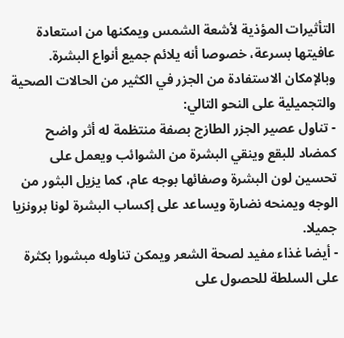التأثيرات المؤذية لأشعة الشمس ويمكنها من استعادة عافيتها بسرعة، خصوصا أنه يلائم جميع أنواع البشرة.
وبالإمكان الاستفادة من الجزر في الكثير من الحالات الصحية والتجميلية على النحو التالي:
- تناول عصير الجزر الطازج بصفة منتظمة له أثر واضح كمضاد للبقع وينقي البشرة من الشوائب ويعمل على تحسين لون البشرة وصفائها بوجه عام، كما يزيل البثور من الوجه ويمنحه نضارة ويساعد على إكساب البشرة لونا برونزيا جميلا.
- أيضا غذاء مفيد لصحة الشعر ويمكن تناوله مبشورا بكثرة على السلطة للحصول على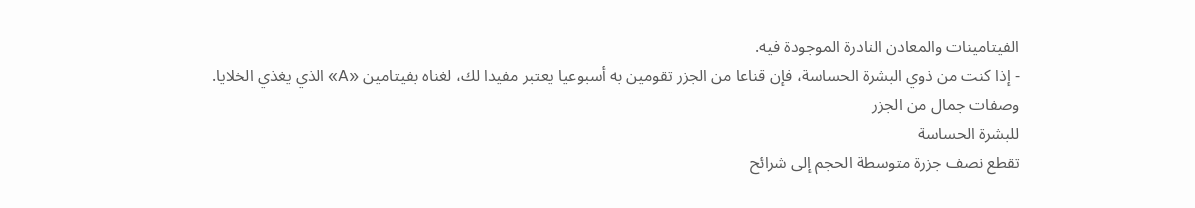الفيتامينات والمعادن النادرة الموجودة فيه.
- إذا كنت من ذوي البشرة الحساسة، فإن قناعا من الجزر تقومين به أسبوعيا يعتبر مفيدا لك، لغناه بفيتامين «A» الذي يغذي الخلايا.
وصفات جمال من الجزر
للبشرة الحساسة
تقطع نصف جزرة متوسطة الحجم إلى شرائح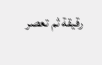رقيقة ثم تعصر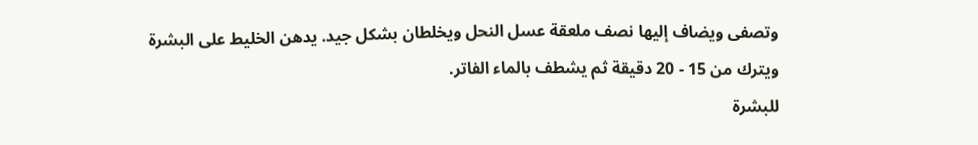وتصفى ويضاف إليها نصف ملعقة عسل النحل ويخلطان بشكل جيد. يدهن الخليط على البشرة ويترك من 15 - 20 دقيقة ثم يشطف بالماء الفاتر.
للبشرة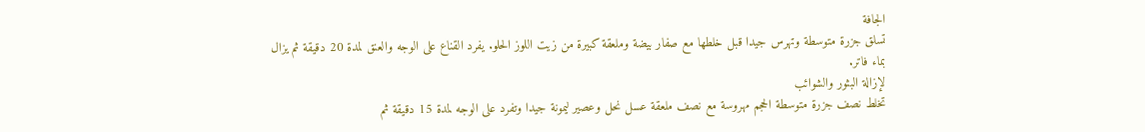الجافة
تسلق جزرة متوسطة وتهرس جيدا قبل خلطها مع صفار بيضة وملعقة كبيرة من زيت اللوز الحلو. يفرد القناع على الوجه والعنق لمدة 20 دقيقة ثم يزال بماء فاتر.
لإزالة البثور والشوائب
تخلط نصف جزرة متوسطة الحجم مهروسة مع نصف ملعقة عسل نحل وعصير ليمونة جيدا وتفرد على الوجه لمدة 15 دقيقة ثم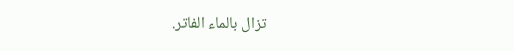تزال بالماء الفاتر.